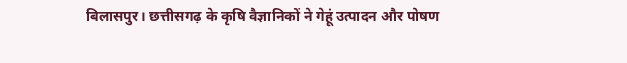बिलासपुर। छत्तीसगढ़ के कृषि वैज्ञानिकों ने गेहूं उत्पादन और पोषण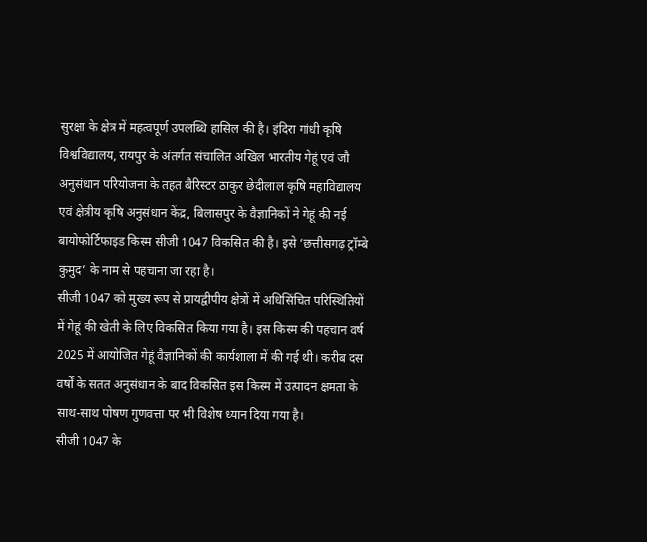सुरक्षा के क्षेत्र में महत्वपूर्ण उपलब्धि हासिल की है। इंदिरा गांधी कृषि विश्वविद्यालय, रायपुर के अंतर्गत संचालित अखिल भारतीय गेहूं एवं जौ अनुसंधान परियोजना के तहत बैरिस्टर ठाकुर छेदीलाल कृषि महाविद्यालय एवं क्षेत्रीय कृषि अनुसंधान केंद्र, बिलासपुर के वैज्ञानिकों ने गेहूं की नई बायोफोर्टिफाइड किस्म सीजी 1047 विकसित की है। इसे ‘छत्तीसगढ़ ट्रॉम्बे कुमुद’ के नाम से पहचाना जा रहा है।
सीजी 1047 को मुख्य रूप से प्रायद्वीपीय क्षेत्रों में अधिसिंचित परिस्थितियों में गेहूं की खेती के लिए विकसित किया गया है। इस किस्म की पहचान वर्ष 2025 में आयोजित गेहूं वैज्ञानिकों की कार्यशाला में की गई थी। करीब दस वर्षों के सतत अनुसंधान के बाद विकसित इस किस्म में उत्पादन क्षमता के साथ-साथ पोषण गुणवत्ता पर भी विशेष ध्यान दिया गया है।
सीजी 1047 के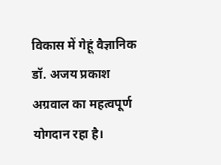विकास में गेहूं वैज्ञानिक डॉ. अजय प्रकाश अग्रवाल का महत्वपूर्ण योगदान रहा है।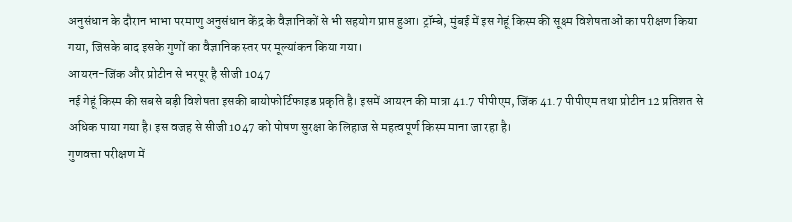अनुसंधान के दौरान भाभा परमाणु अनुसंधान केंद्र के वैज्ञानिकों से भी सहयोग प्राप्त हुआ। ट्रॉम्बे, मुंबई में इस गेहूं किस्म की सूक्ष्म विशेषताओं का परीक्षण किया गया, जिसके बाद इसके गुणों का वैज्ञानिक स्तर पर मूल्यांकन किया गया।
आयरन-जिंक और प्रोटीन से भरपूर है सीजी 1047
नई गेहूं किस्म की सबसे बड़ी विशेषता इसकी बायोफोर्टिफाइड प्रकृति है। इसमें आयरन की मात्रा 41.7 पीपीएम, जिंक 41.7 पीपीएम तथा प्रोटीन 12 प्रतिशत से अधिक पाया गया है। इस वजह से सीजी 1047 को पोषण सुरक्षा के लिहाज से महत्वपूर्ण किस्म माना जा रहा है।
गुणवत्ता परीक्षण में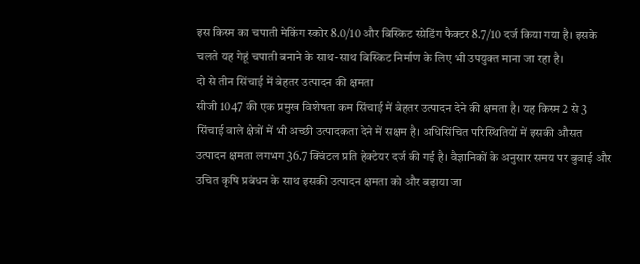इस किस्म का चपाती मेकिंग स्कोर 8.0/10 और बिस्किट स्प्रेडिंग फैक्टर 8.7/10 दर्ज किया गया है। इसके चलते यह गेहूं चपाती बनाने के साथ-साथ बिस्किट निर्माण के लिए भी उपयुक्त माना जा रहा है।
दो से तीन सिंचाई में बेहतर उत्पादन की क्षमता
सीजी 1047 की एक प्रमुख विशेषता कम सिंचाई में बेहतर उत्पादन देने की क्षमता है। यह किस्म 2 से 3 सिंचाई वाले क्षेत्रों में भी अच्छी उत्पादकता देने में सक्षम है। अधिसिंचित परिस्थितियों में इसकी औसत उत्पादन क्षमता लगभग 36.7 क्विंटल प्रति हेक्टेयर दर्ज की गई है। वैज्ञानिकों के अनुसार समय पर बुवाई और उचित कृषि प्रबंधन के साथ इसकी उत्पादन क्षमता को और बढ़ाया जा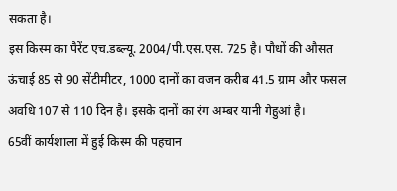सकता है।
इस किस्म का पैरेंट एच.डब्ल्यू. 2004/पी.एस.एस. 725 है। पौधों की औसत ऊंचाई 85 से 90 सेंटीमीटर, 1000 दानों का वजन करीब 41.5 ग्राम और फसल अवधि 107 से 110 दिन है। इसके दानों का रंग अम्बर यानी गेहुआं है।
65वीं कार्यशाला में हुई किस्म की पहचान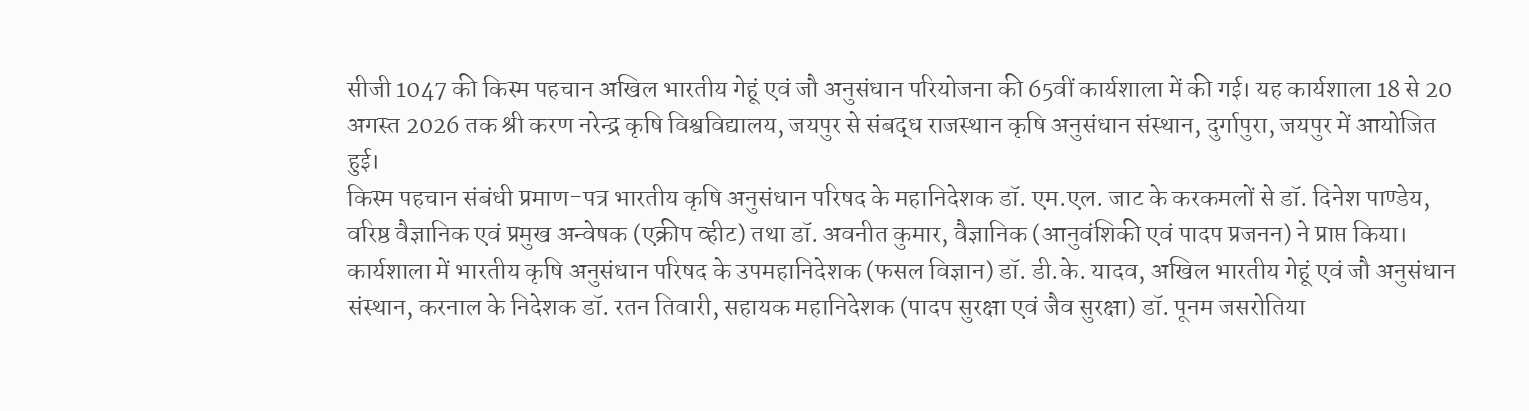सीजी 1047 की किस्म पहचान अखिल भारतीय गेहूं एवं जौ अनुसंधान परियोजना की 65वीं कार्यशाला में की गई। यह कार्यशाला 18 से 20 अगस्त 2026 तक श्री करण नरेन्द्र कृषि विश्वविद्यालय, जयपुर से संबद्ध राजस्थान कृषि अनुसंधान संस्थान, दुर्गापुरा, जयपुर में आयोजित हुई।
किस्म पहचान संबंधी प्रमाण-पत्र भारतीय कृषि अनुसंधान परिषद के महानिदेशक डॉ. एम.एल. जाट के करकमलों से डॉ. दिनेश पाण्डेय, वरिष्ठ वैज्ञानिक एवं प्रमुख अन्वेषक (एक्रीप व्हीट) तथा डॉ. अवनीत कुमार, वैज्ञानिक (आनुवंशिकी एवं पादप प्रजनन) ने प्राप्त किया।
कार्यशाला में भारतीय कृषि अनुसंधान परिषद के उपमहानिदेशक (फसल विज्ञान) डॉ. डी.के. यादव, अखिल भारतीय गेहूं एवं जौ अनुसंधान संस्थान, करनाल के निदेशक डॉ. रतन तिवारी, सहायक महानिदेशक (पादप सुरक्षा एवं जैव सुरक्षा) डॉ. पूनम जसरोतिया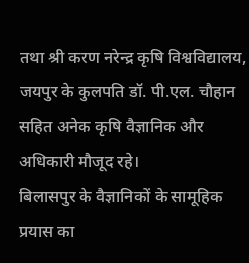तथा श्री करण नरेन्द्र कृषि विश्वविद्यालय, जयपुर के कुलपति डॉ. पी.एल. चौहान सहित अनेक कृषि वैज्ञानिक और अधिकारी मौजूद रहे।
बिलासपुर के वैज्ञानिकों के सामूहिक प्रयास का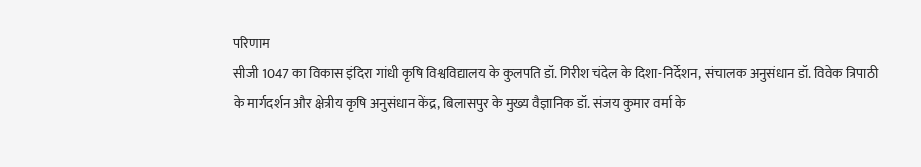परिणाम
सीजी 1047 का विकास इंदिरा गांधी कृषि विश्वविद्यालय के कुलपति डॉ. गिरीश चंदेल के दिशा-निर्देशन, संचालक अनुसंधान डॉ. विवेक त्रिपाठी के मार्गदर्शन और क्षेत्रीय कृषि अनुसंधान केंद्र, बिलासपुर के मुख्य वैज्ञानिक डॉ. संजय कुमार वर्मा के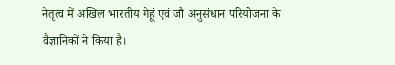नेतृत्व में अखिल भारतीय गेहूं एवं जौ अनुसंधान परियोजना के वैज्ञानिकों ने किया है।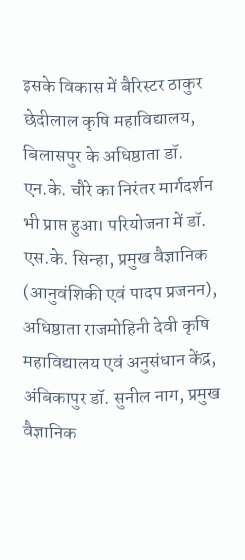इसके विकास में बैरिस्टर ठाकुर छेदीलाल कृषि महाविद्यालय, बिलासपुर के अधिष्ठाता डॉ. एन.के. चौरे का निरंतर मार्गदर्शन भी प्राप्त हुआ। परियोजना में डॉ. एस.के. सिन्हा, प्रमुख वैज्ञानिक (आनुवंशिकी एवं पादप प्रजनन), अधिष्ठाता राजमोहिनी देवी कृषि महाविद्यालय एवं अनुसंधान केंद्र, अंबिकापुर डॉ. सुनील नाग, प्रमुख वैज्ञानिक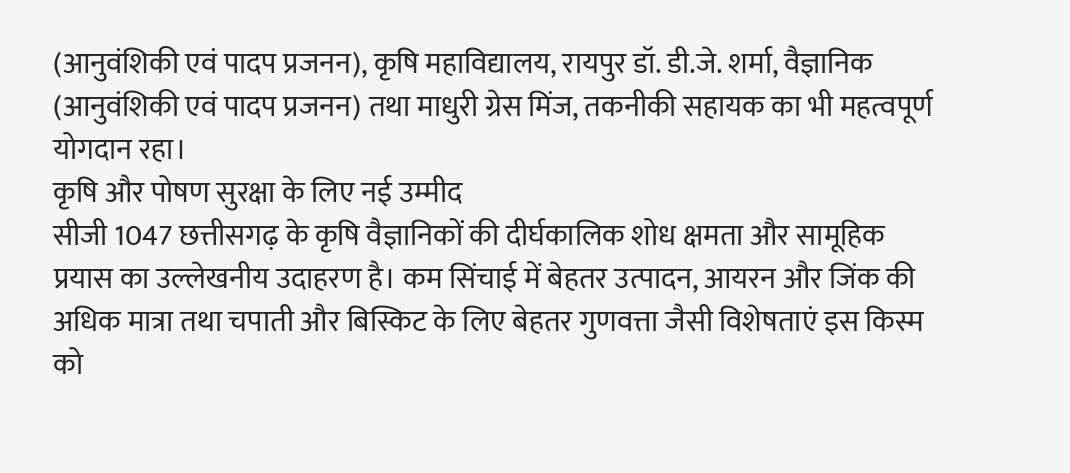(आनुवंशिकी एवं पादप प्रजनन), कृषि महाविद्यालय, रायपुर डॉ. डी.जे. शर्मा, वैज्ञानिक (आनुवंशिकी एवं पादप प्रजनन) तथा माधुरी ग्रेस मिंज, तकनीकी सहायक का भी महत्वपूर्ण योगदान रहा।
कृषि और पोषण सुरक्षा के लिए नई उम्मीद
सीजी 1047 छत्तीसगढ़ के कृषि वैज्ञानिकों की दीर्घकालिक शोध क्षमता और सामूहिक प्रयास का उल्लेखनीय उदाहरण है। कम सिंचाई में बेहतर उत्पादन, आयरन और जिंक की अधिक मात्रा तथा चपाती और बिस्किट के लिए बेहतर गुणवत्ता जैसी विशेषताएं इस किस्म को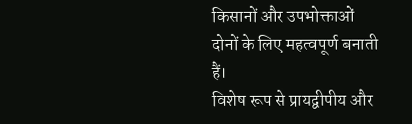किसानों और उपभोक्ताओं दोनों के लिए महत्वपूर्ण बनाती हैं।
विशेष रूप से प्रायद्वीपीय और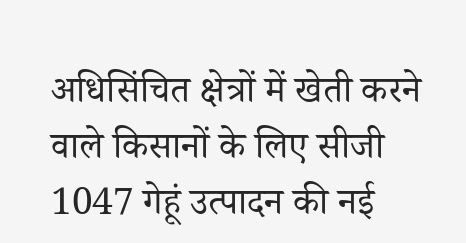अधिसिंचित क्षेत्रों में खेती करने वाले किसानों के लिए सीजी 1047 गेहूं उत्पादन की नई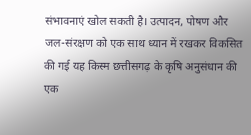संभावनाएं खोल सकती है। उत्पादन, पोषण और जल-संरक्षण को एक साथ ध्यान में रखकर विकसित की गई यह किस्म छत्तीसगढ़ के कृषि अनुसंधान की एक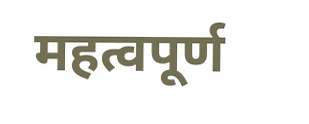महत्वपूर्ण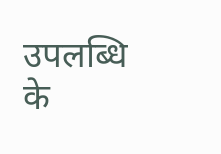उपलब्धि के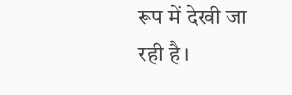रूप में देखी जा रही है।